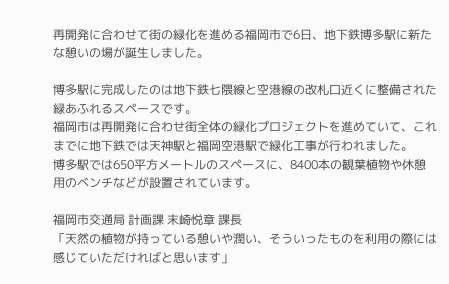再開発に合わせて街の緑化を進める福岡市で6日、地下鉄博多駅に新たな憩いの場が誕生しました。

博多駅に完成したのは地下鉄七隈線と空港線の改札口近くに整備された緑あふれるスペースです。
福岡市は再開発に合わせ街全体の緑化プロジェクトを進めていて、これまでに地下鉄では天神駅と福岡空港駅で緑化工事が行われました。
博多駅では650平方メートルのスペースに、8400本の観葉植物や休憩用のベンチなどが設置されています。

福岡市交通局 計画課 末崎悦章 課長
「天然の植物が持っている憩いや潤い、そういったものを利用の際には感じていただければと思います」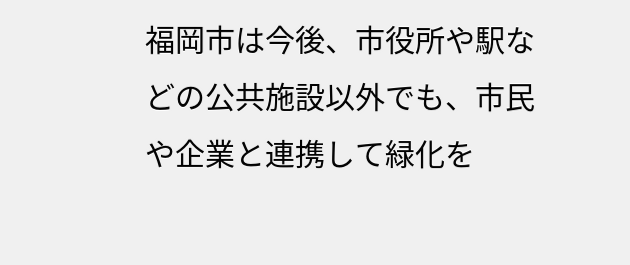福岡市は今後、市役所や駅などの公共施設以外でも、市民や企業と連携して緑化を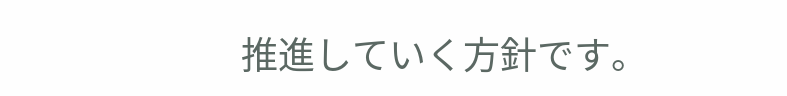推進していく方針です。